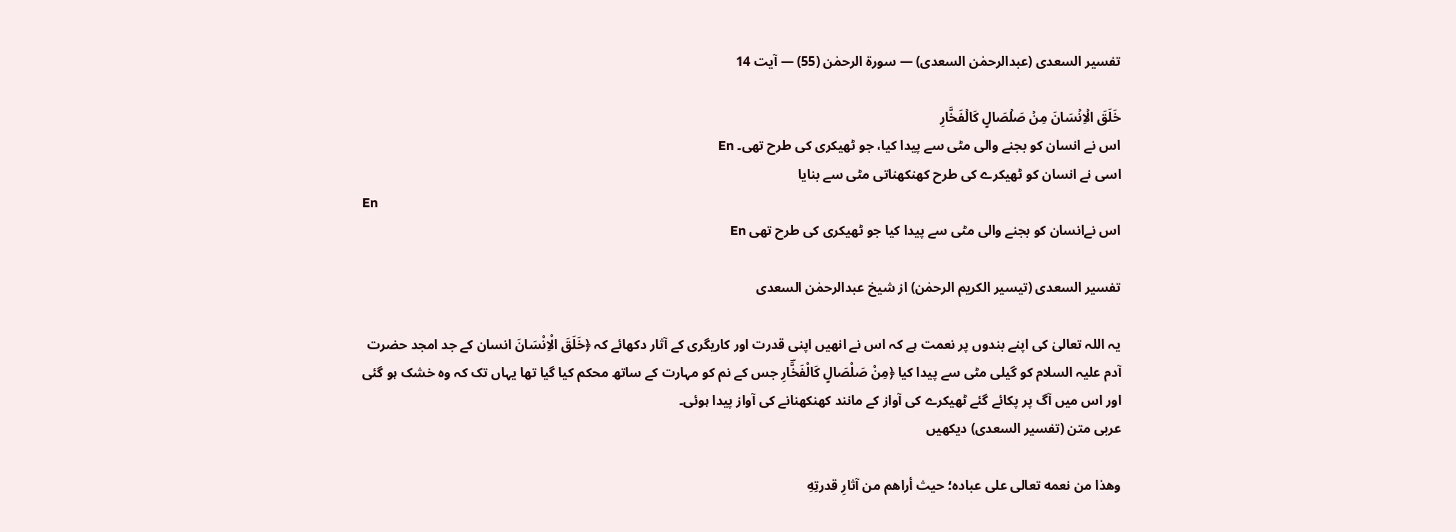تفسیر السعدی (عبدالرحمٰن السعدی) — سورۃ الرحمٰن (55) — آیت 14

خَلَقَ الۡاِنۡسَانَ مِنۡ صَلۡصَالٍ کَالۡفَخَّارِ
اس نے انسان کو بجنے والی مٹی سے پیدا کیا، جو ٹھیکری کی طرح تھی۔ En
اسی نے انسان کو ٹھیکرے کی طرح کھنکھناتی مٹی سے بنایا
En
اس نےانسان کو بجنے والی مٹی سے پیدا کیا جو ٹھیکری کی طرح تھی En

تفسیر السعدی (تیسیر الکریم الرحمٰن) از شیخ عبدالرحمٰن السعدی

یہ اللہ تعالیٰ کی اپنے بندوں پر نعمت ہے کہ اس نے انھیں اپنی قدرت اور کاریگری کے آثار دکھائے کہ ﴿خَلَقَ الْاِنْسَانَ انسان کے جد امجد حضرت آدم علیہ السلام کو گیلی مٹی سے پیدا کیا ﴿مِنْ صَلْصَالٍ كَالْفَخَّؔارِ جس کے نم کو مہارت کے ساتھ محکم کیا گیا تھا یہاں تک کہ وہ خشک ہو گئی اور اس میں آگ پر پکائے گئے ٹھیکرے کی آواز کے مانند کھنکھنانے کی آواز پیدا ہوئی۔
عربی متن (تفسیر السعدی) دیکھیں

وهذا من نعمه تعالى على عباده؛ حيث أراهم من آثارِ قدرتِهِ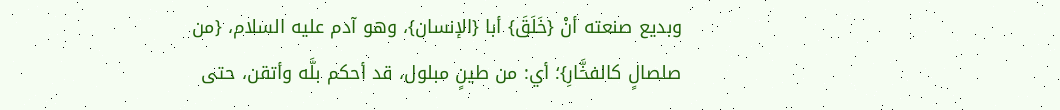وبديع صنعته أنْ {خَلَقَ} أبا {الإنسان}، وهو آدم عليه السلام، {من صلصالٍ كالفخَّارِ}؛ أي: من طينٍ مبلول، قد أحكم بلَّه وأتقن، حتى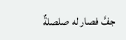جفَّ فصار له صلصلةٌ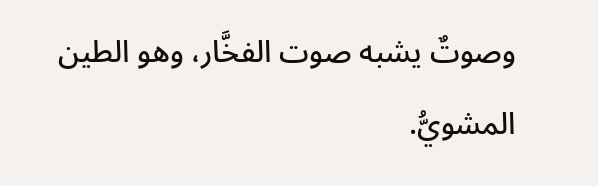وصوتٌ يشبه صوت الفخَّار، وهو الطين المشويُّ.